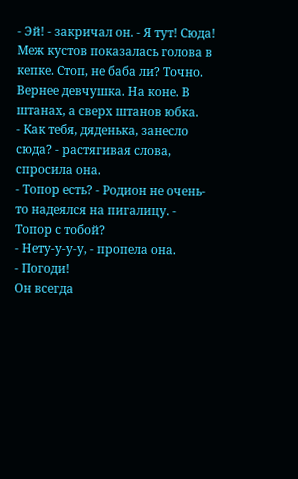- Эй! - закричал он. - Я тут! Сюда!
Меж кустов показалась голова в кепке. Стоп, не баба ли? Точно. Вернее девчушка. На коне. В штанах, а сверх штанов юбка.
- Как тебя, дяденька, занесло сюда? - растягивая слова, спросила она.
- Топор есть? - Родион не очень-то надеялся на пигалицу. - Топор с тобой?
- Нету-у-у-у, - пропела она.
- Погоди!
Он всегда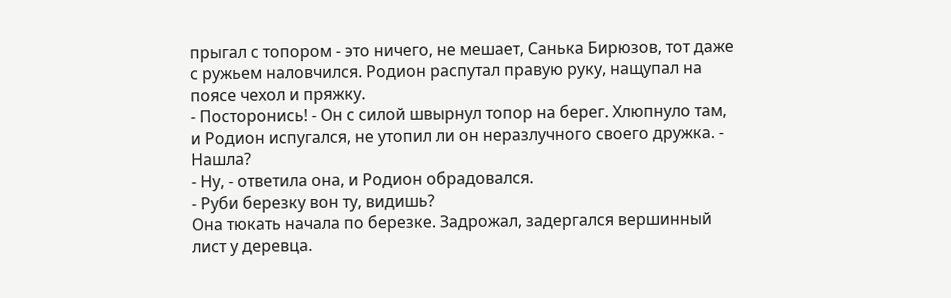прыгал с топором - это ничего, не мешает, Санька Бирюзов, тот даже с ружьем наловчился. Родион распутал правую руку, нащупал на поясе чехол и пряжку.
- Посторонись! - Он с силой швырнул топор на берег. Хлюпнуло там, и Родион испугался, не утопил ли он неразлучного своего дружка. - Нашла?
- Ну, - ответила она, и Родион обрадовался.
- Руби березку вон ту, видишь?
Она тюкать начала по березке. Задрожал, задергался вершинный лист у деревца.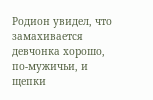Родион увидел, что замахивается девчонка хорошо, по-мужичьи, и щепки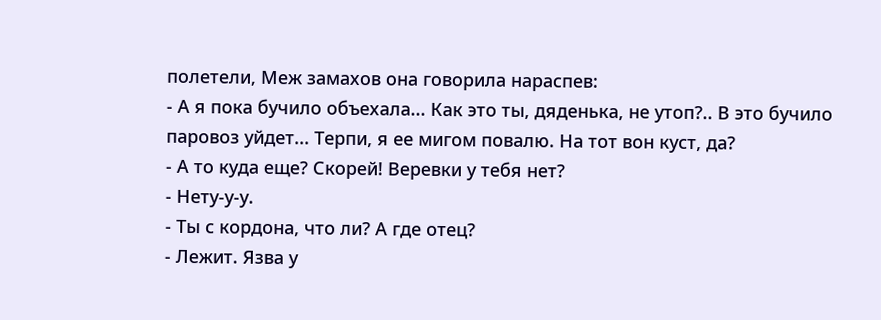полетели, Меж замахов она говорила нараспев:
- А я пока бучило объехала... Как это ты, дяденька, не утоп?.. В это бучило паровоз уйдет... Терпи, я ее мигом повалю. На тот вон куст, да?
- А то куда еще? Скорей! Веревки у тебя нет?
- Нету-у-у.
- Ты с кордона, что ли? А где отец?
- Лежит. Язва у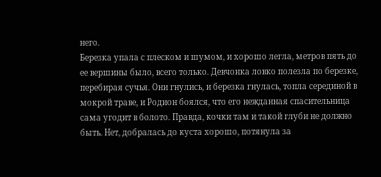него.
Березка упала с плеском и шумом, и хорошо легла, метров пять до ее вершины было, всего только. Девчонка ловко полезла по березке, перебирая сучья. Они гнулись, и березка гнулась, топла серединой в мокрой траве, и Родион боялся, что его нежданная спасительница сама угодит в болото. Правда, кочки там и такой глуби не должно быть. Нет, добралась до куста хорошо, потянула за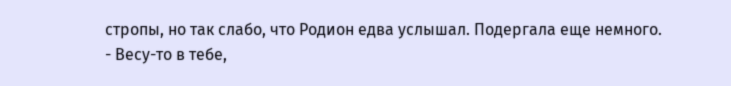стропы, но так слабо, что Родион едва услышал. Подергала еще немного.
- Весу-то в тебе,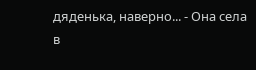дяденька, наверно... - Она села в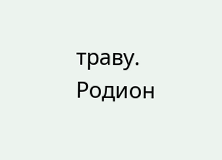траву. Родион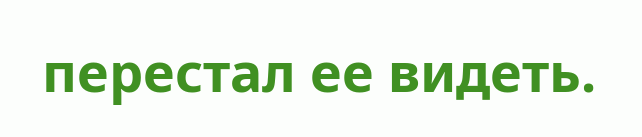перестал ее видеть.